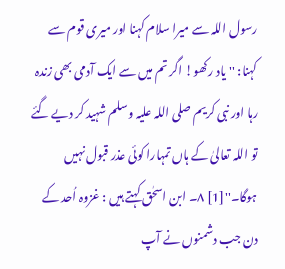رسول اللہ سے میرا سلام کہنا اور میری قوم سے کہنا: ''یاد رکھو! اگر تم میں سے ایک آدمی بھی زندہ رہا اور نبی کریم صلی اللہ علیہ وسلم شہید کر دیے گئے تو اللہ تعالیٰ کے ہاں تمہارا کوئی عذر قبول نہیں ہوگا۔''[1] ۸۔ ابن اسحٰق کہتے ہیں : غزوہ اُحد کے دن جب دشمنوں نے آپ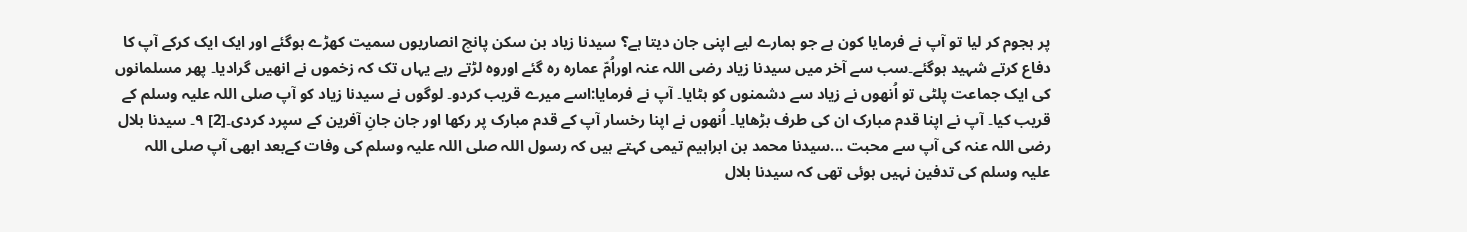پر ہجوم کر لیا تو آپ نے فرمایا کون ہے جو ہمارے لیے اپنی جان دیتا ہے؟ سیدنا زیاد بن سکن پانچ انصاریوں سمیت کھڑے ہوگئے اور ایک ایک کرکے آپ کا دفاع کرتے شہید ہوگئے۔سب سے آخر میں سیدنا زیاد رضی اللہ عنہ اوراُمّ عمارہ رہ گئے اوروہ لڑتے رہے یہاں تک کہ زخموں نے انھیں گرادیا۔ پھر مسلمانوں کی ایک جماعت پلٹی تو اُنھوں نے زیاد سے دشمنوں کو ہٹایا۔ آپ نے فرمایا:اسے میرے قریب کردو۔ لوگوں نے سیدنا زیاد کو آپ صلی اللہ علیہ وسلم کے قریب کیا۔ آپ نے اپنا قدم مبارک ان کی طرف بڑھایا۔ اُنھوں نے اپنا رخسار آپ کے قدم مبارک پر رکھا اور جان جانِ آفرین کے سپرد کردی۔[2] ۹۔ سیدنا بلال رضی اللہ عنہ کی آپ سے محبت ...سیدنا محمد بن ابراہیم تیمی کہتے ہیں کہ رسول اللہ صلی اللہ علیہ وسلم کی وفات کےبعد ابھی آپ صلی اللہ علیہ وسلم کی تدفین نہیں ہوئی تھی کہ سیدنا بلال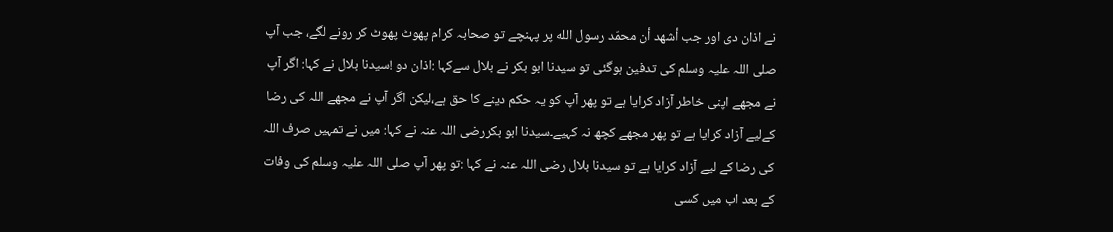نے اذان دی اور جب أشهد أن محمّد رسول الله پر پہنچے تو صحابہ کرام پھوٹ پھوٹ کر رونے لگے، جب آپ صلی اللہ علیہ وسلم کی تدفین ہوگئی تو سیدنا ابو بکر نے بلال سےکہا :اذان دو !سیدنا بلال نے کہا: اگر آپ نے مجھے اپنی خاطر آزاد کرایا ہے تو پھر آپ کو یہ حکم دینے کا حق ہے،لیکن اگر آپ نے مجھے اللہ کی رضا کےلیے آزاد کرایا ہے تو پھر مجھے کچھ نہ کہیے۔سیدنا ابو بکررضی اللہ عنہ نے کہا: میں نے تمہیں صرف اللہ کی رضا کے لیے آزاد کرایا ہے تو سیدنا بلال رضی اللہ عنہ نے کہا :تو پھر آپ صلی اللہ علیہ وسلم کی وفات کے بعد اب میں کسی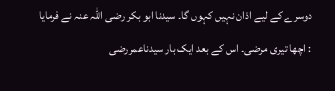دوسرے کے لیے اذان نہیں کہوں گا۔ سیدنا ابو بکر رضی اللہ عنہ نے فرمایا : اچھا تیری مرضی۔ اس کے بعد ایک بار سیدناعمررضی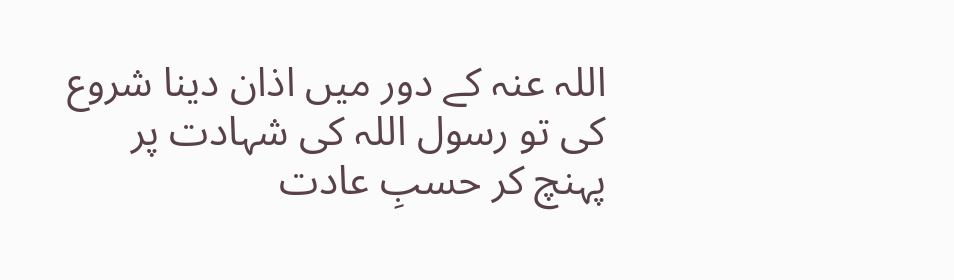اللہ عنہ کے دور میں اذان دینا شروع کی تو رسول اللہ کی شہادت پر پہنچ کر حسبِ عادت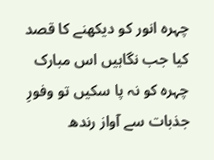چہرہ انور کو دیکھنے کا قصد کیا جب نگاہیں اس مبارک چہرہ کو نہ پا سکیں تو وفورِ جذبات سے آواز رندھ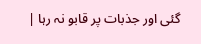گئی اور جذبات پر قابو نہ رہا |